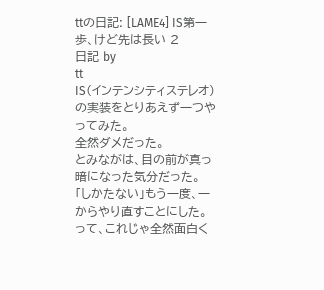ttの日記: [LAME4] IS第一歩、けど先は長い 2
日記 by
tt
IS(インテンシティステレオ)の実装をとりあえず一つやってみた。
全然ダメだった。
とみながは、目の前が真っ暗になった気分だった。 「しかたない」もう一度、一からやり直すことにした。
って、これじゃ全然面白く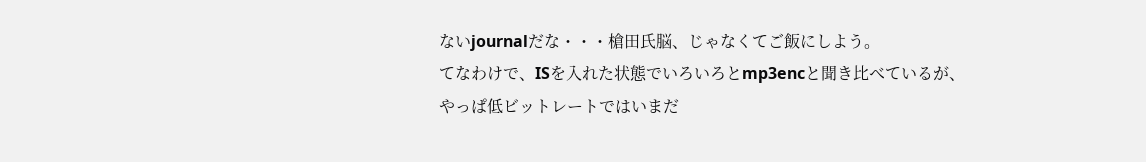ないjournalだな・・・槍田氏脳、じゃなくてご飯にしよう。
てなわけで、ISを入れた状態でいろいろとmp3encと聞き比べているが、やっぱ低ビットレートではいまだ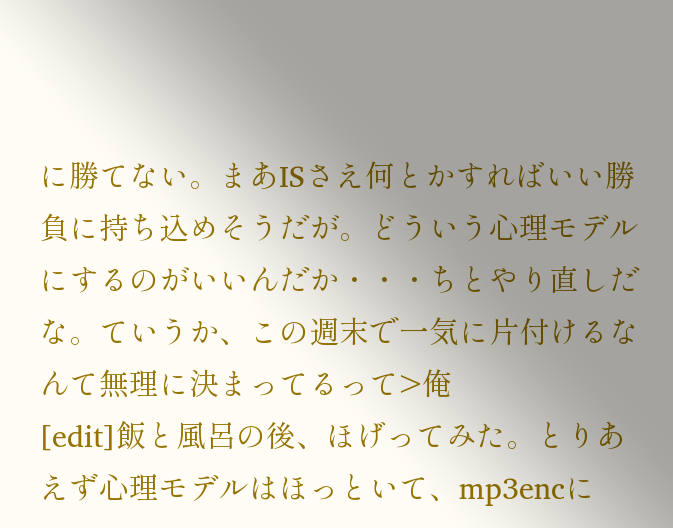に勝てない。まあISさえ何とかすればいい勝負に持ち込めそうだが。どういう心理モデルにするのがいいんだか・・・ちとやり直しだな。ていうか、この週末で一気に片付けるなんて無理に決まってるって>俺
[edit]飯と風呂の後、ほげってみた。とりあえず心理モデルはほっといて、mp3encに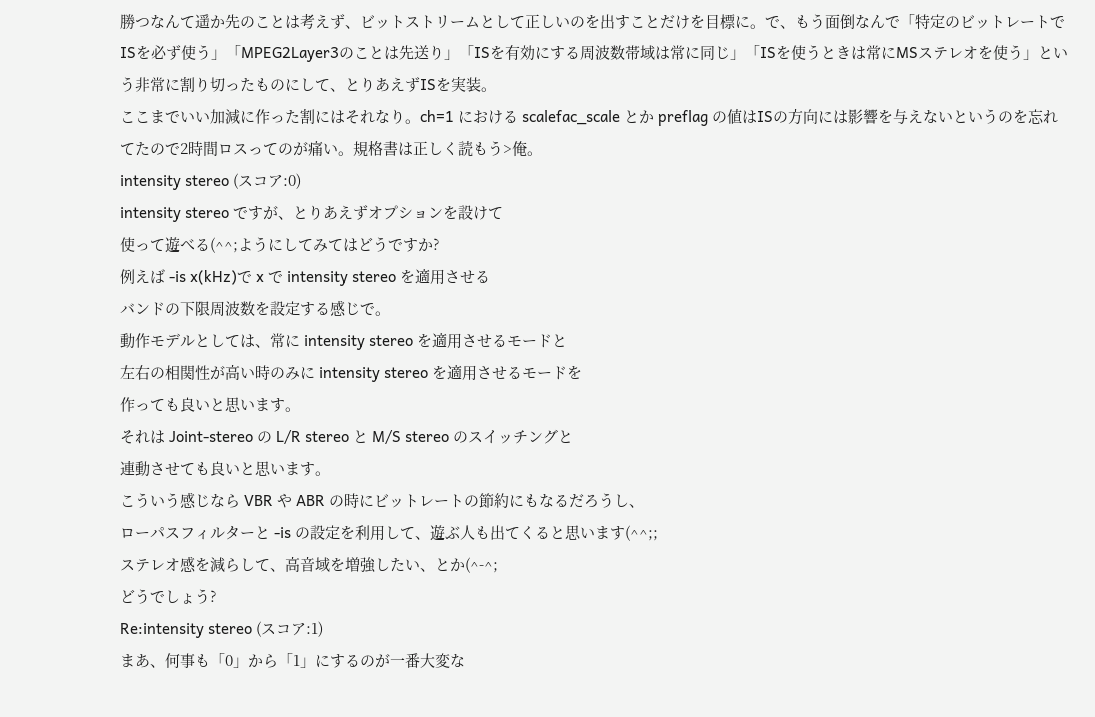勝つなんて遥か先のことは考えず、ビットストリームとして正しいのを出すことだけを目標に。で、もう面倒なんで「特定のビットレートでISを必ず使う」「MPEG2Layer3のことは先送り」「ISを有効にする周波数帯域は常に同じ」「ISを使うときは常にMSステレオを使う」という非常に割り切ったものにして、とりあえずISを実装。
ここまでいい加減に作った割にはそれなり。ch=1 における scalefac_scale とか preflag の値はISの方向には影響を与えないというのを忘れてたので2時間ロスってのが痛い。規格書は正しく読もう>俺。
intensity stereo (スコア:0)
intensity stereo ですが、とりあえずオプションを設けて
使って遊べる(^^;ようにしてみてはどうですか?
例えば -is x(kHz)で x で intensity stereo を適用させる
バンドの下限周波数を設定する感じで。
動作モデルとしては、常に intensity stereo を適用させるモードと
左右の相関性が高い時のみに intensity stereo を適用させるモードを
作っても良いと思います。
それは Joint-stereo の L/R stereo と M/S stereo のスイッチングと
連動させても良いと思います。
こういう感じなら VBR や ABR の時にビットレートの節約にもなるだろうし、
ローパスフィルターと -is の設定を利用して、遊ぶ人も出てくると思います(^^;;
ステレオ感を減らして、高音域を増強したい、とか(^-^;
どうでしょう?
Re:intensity stereo (スコア:1)
まあ、何事も「0」から「1」にするのが一番大変な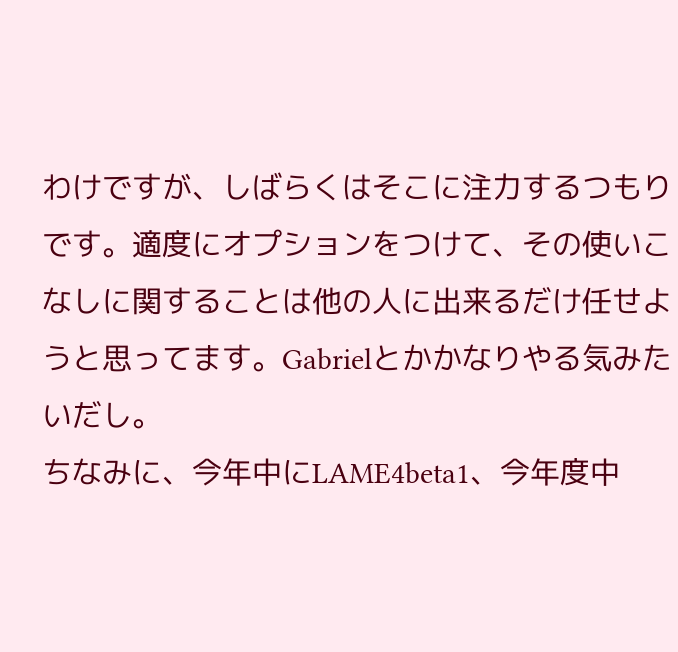わけですが、しばらくはそこに注力するつもりです。適度にオプションをつけて、その使いこなしに関することは他の人に出来るだけ任せようと思ってます。Gabrielとかかなりやる気みたいだし。
ちなみに、今年中にLAME4beta1、今年度中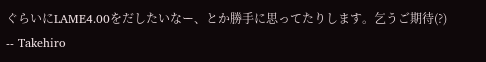ぐらいにLAME4.00をだしたいなー、とか勝手に思ってたりします。乞うご期待(?)
-- Takehiro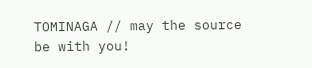TOMINAGA // may the source be with you!